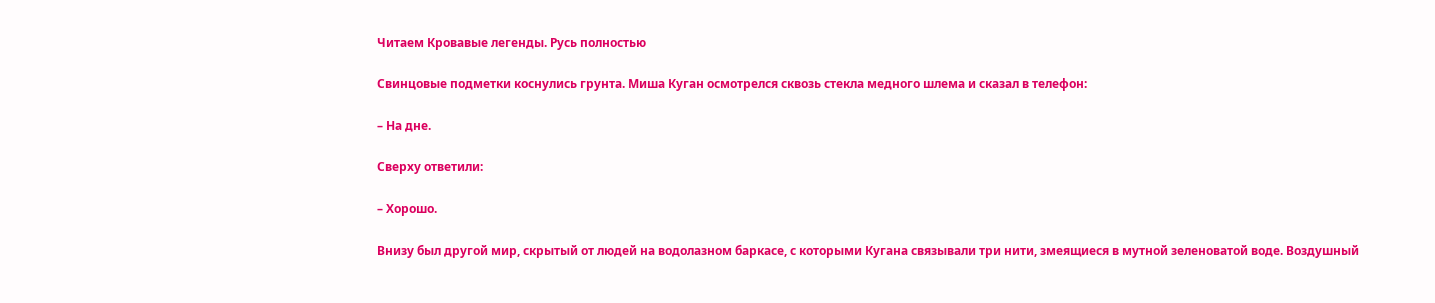Читаем Кровавые легенды. Русь полностью

Свинцовые подметки коснулись грунта. Миша Куган осмотрелся сквозь стекла медного шлема и сказал в телефон:

– На дне.

Сверху ответили:

– Хорошо.

Внизу был другой мир, скрытый от людей на водолазном баркасе, с которыми Кугана связывали три нити, змеящиеся в мутной зеленоватой воде. Воздушный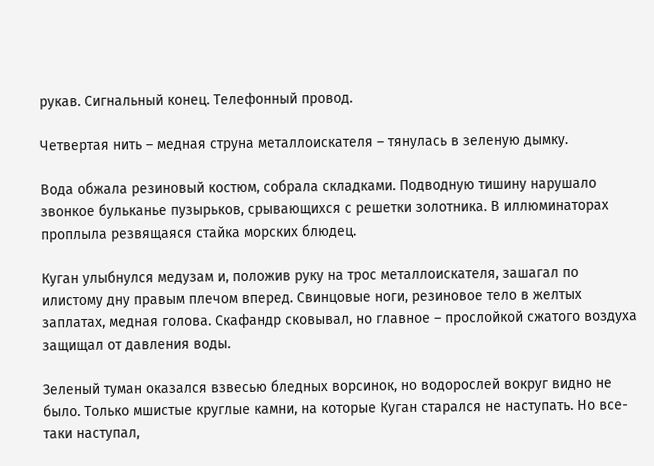рукав. Сигнальный конец. Телефонный провод.

Четвертая нить – медная струна металлоискателя – тянулась в зеленую дымку.

Вода обжала резиновый костюм, собрала складками. Подводную тишину нарушало звонкое бульканье пузырьков, срывающихся с решетки золотника. В иллюминаторах проплыла резвящаяся стайка морских блюдец.

Куган улыбнулся медузам и, положив руку на трос металлоискателя, зашагал по илистому дну правым плечом вперед. Свинцовые ноги, резиновое тело в желтых заплатах, медная голова. Скафандр сковывал, но главное – прослойкой сжатого воздуха защищал от давления воды.

Зеленый туман оказался взвесью бледных ворсинок, но водорослей вокруг видно не было. Только мшистые круглые камни, на которые Куган старался не наступать. Но все-таки наступал,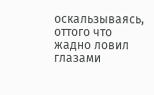оскальзываясь, оттого что жадно ловил глазами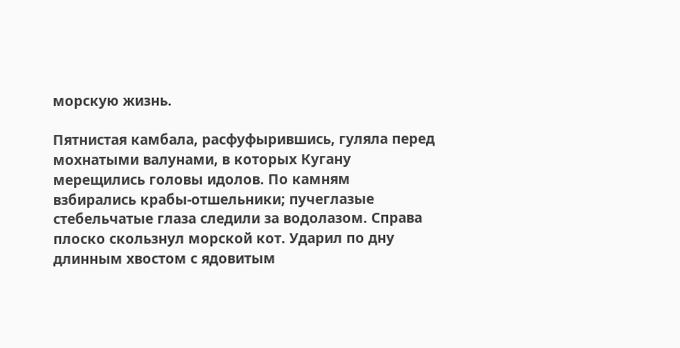морскую жизнь.

Пятнистая камбала, расфуфырившись, гуляла перед мохнатыми валунами, в которых Кугану мерещились головы идолов. По камням взбирались крабы-отшельники; пучеглазые стебельчатые глаза следили за водолазом. Справа плоско скользнул морской кот. Ударил по дну длинным хвостом с ядовитым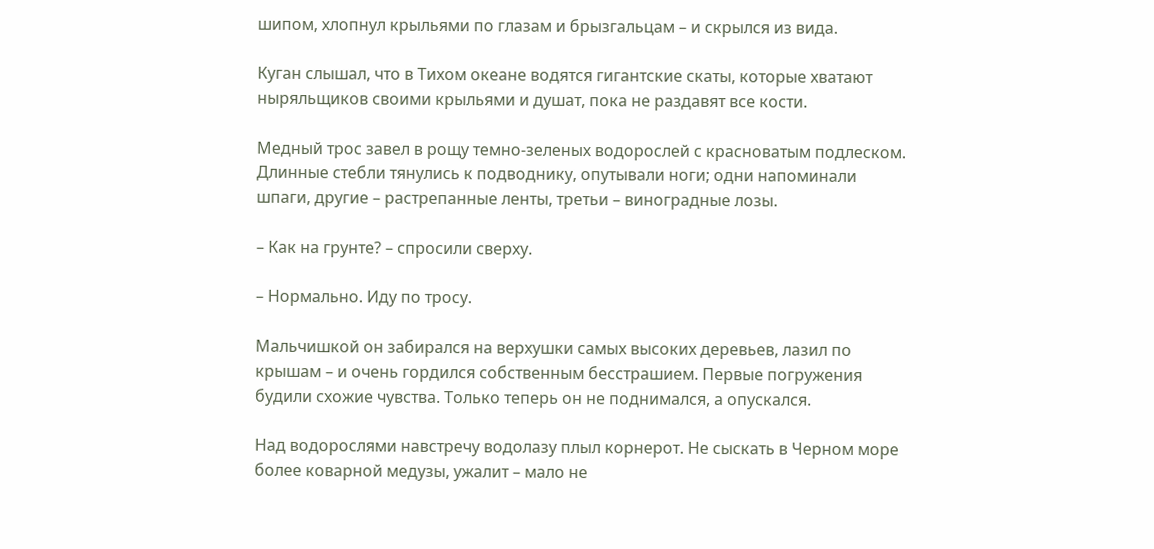шипом, хлопнул крыльями по глазам и брызгальцам – и скрылся из вида.

Куган слышал, что в Тихом океане водятся гигантские скаты, которые хватают ныряльщиков своими крыльями и душат, пока не раздавят все кости.

Медный трос завел в рощу темно-зеленых водорослей с красноватым подлеском. Длинные стебли тянулись к подводнику, опутывали ноги; одни напоминали шпаги, другие – растрепанные ленты, третьи – виноградные лозы.

– Как на грунте? – спросили сверху.

– Нормально. Иду по тросу.

Мальчишкой он забирался на верхушки самых высоких деревьев, лазил по крышам – и очень гордился собственным бесстрашием. Первые погружения будили схожие чувства. Только теперь он не поднимался, а опускался.

Над водорослями навстречу водолазу плыл корнерот. Не сыскать в Черном море более коварной медузы, ужалит – мало не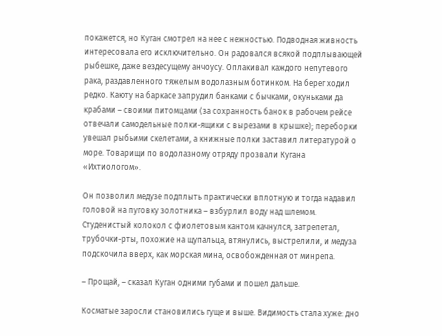покажется, но Куган смотрел на нее с нежностью. Подводная живность интересовала его исключительно. Он радовался всякой подплывающей рыбешке, даже вездесущему анчоусу. Оплакивал каждого непутевого рака, раздавленного тяжелым водолазным ботинком. На берег ходил редко. Каюту на баркасе запрудил банками с бычками, окуньками да крабами – своими питомцами (за сохранность банок в рабочем рейсе отвечали самодельные полки-ящики с вырезами в крышке); переборки увешал рыбьими скелетами, а книжные полки заставил литературой о море. Товарищи по водолазному отряду прозвали Кугана «Ихтиологом».

Он позволил медузе подплыть практически вплотную и тогда надавил головой на пуговку золотника – взбурлил воду над шлемом. Студенистый колокол с фиолетовым кантом качнулся, затрепетал, трубочки-рты, похожие на щупальца, втянулись, выстрелили, и медуза подскочила вверх, как морская мина, освобожденная от минрепа.

– Прощай, – сказал Куган одними губами и пошел дальше.

Косматые заросли становились гуще и выше. Видимость стала хуже: дно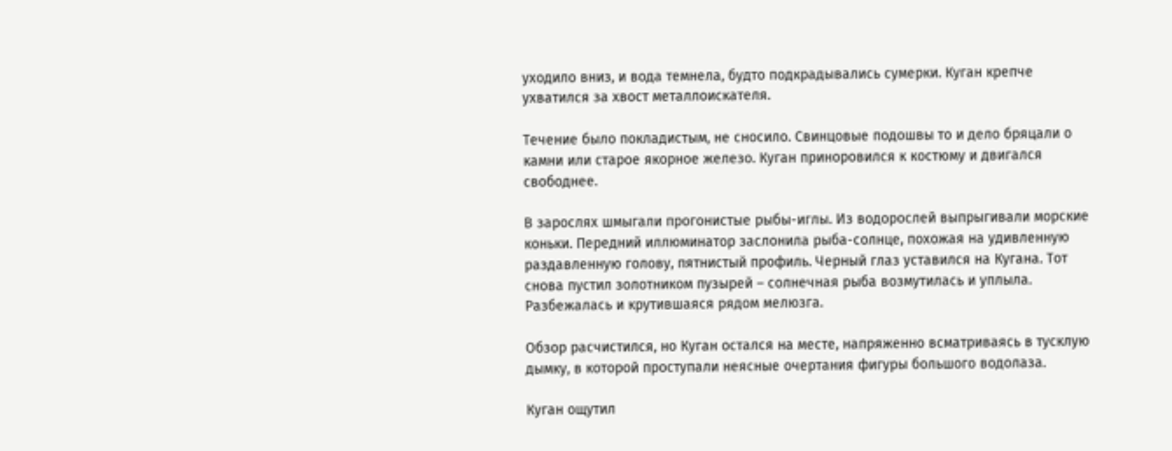уходило вниз, и вода темнела, будто подкрадывались сумерки. Куган крепче ухватился за хвост металлоискателя.

Течение было покладистым, не сносило. Свинцовые подошвы то и дело бряцали о камни или старое якорное железо. Куган приноровился к костюму и двигался свободнее.

В зарослях шмыгали прогонистые рыбы-иглы. Из водорослей выпрыгивали морские коньки. Передний иллюминатор заслонила рыба-солнце, похожая на удивленную раздавленную голову, пятнистый профиль. Черный глаз уставился на Кугана. Тот снова пустил золотником пузырей – солнечная рыба возмутилась и уплыла. Разбежалась и крутившаяся рядом мелюзга.

Обзор расчистился, но Куган остался на месте, напряженно всматриваясь в тусклую дымку, в которой проступали неясные очертания фигуры большого водолаза.

Куган ощутил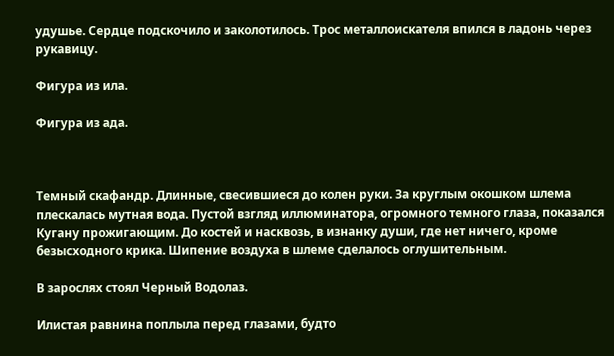удушье. Сердце подскочило и заколотилось. Трос металлоискателя впился в ладонь через рукавицу.

Фигура из ила.

Фигура из ада.



Темный скафандр. Длинные, свесившиеся до колен руки. За круглым окошком шлема плескалась мутная вода. Пустой взгляд иллюминатора, огромного темного глаза, показался Кугану прожигающим. До костей и насквозь, в изнанку души, где нет ничего, кроме безысходного крика. Шипение воздуха в шлеме сделалось оглушительным.

В зарослях стоял Черный Водолаз.

Илистая равнина поплыла перед глазами, будто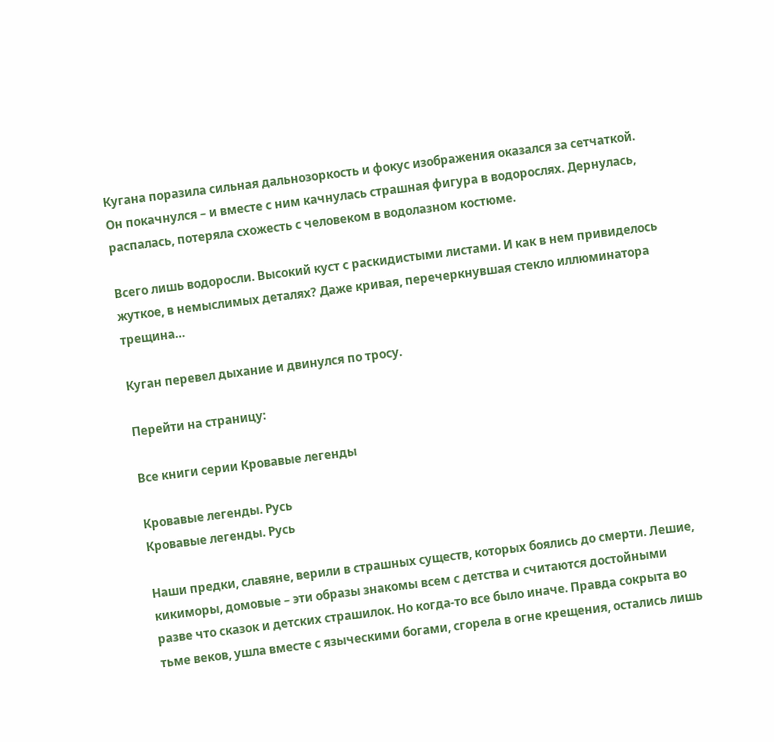Кугана поразила сильная дальнозоркость и фокус изображения оказался за сетчаткой. Он покачнулся – и вместе с ним качнулась страшная фигура в водорослях. Дернулась, распалась, потеряла схожесть с человеком в водолазном костюме.

Всего лишь водоросли. Высокий куст с раскидистыми листами. И как в нем привиделось жуткое, в немыслимых деталях? Даже кривая, перечеркнувшая стекло иллюминатора трещина…

Куган перевел дыхание и двинулся по тросу.

Перейти на страницу:

Все книги серии Кровавые легенды

Кровавые легенды. Русь
Кровавые легенды. Русь

Наши предки, славяне, верили в страшных существ, которых боялись до смерти. Лешие, кикиморы, домовые – эти образы знакомы всем с детства и считаются достойными разве что сказок и детских страшилок. Но когда-то все было иначе. Правда сокрыта во тьме веков, ушла вместе с языческими богами, сгорела в огне крещения, остались лишь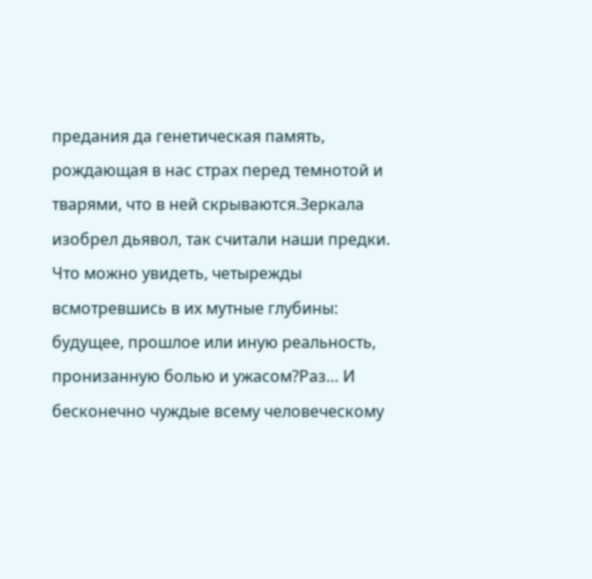предания да генетическая память, рождающая в нас страх перед темнотой и тварями, что в ней скрываются.Зеркала изобрел дьявол, так считали наши предки. Что можно увидеть, четырежды всмотревшись в их мутные глубины: будущее, прошлое или иную реальность, пронизанную болью и ужасом?Раз… И бесконечно чуждые всему человеческому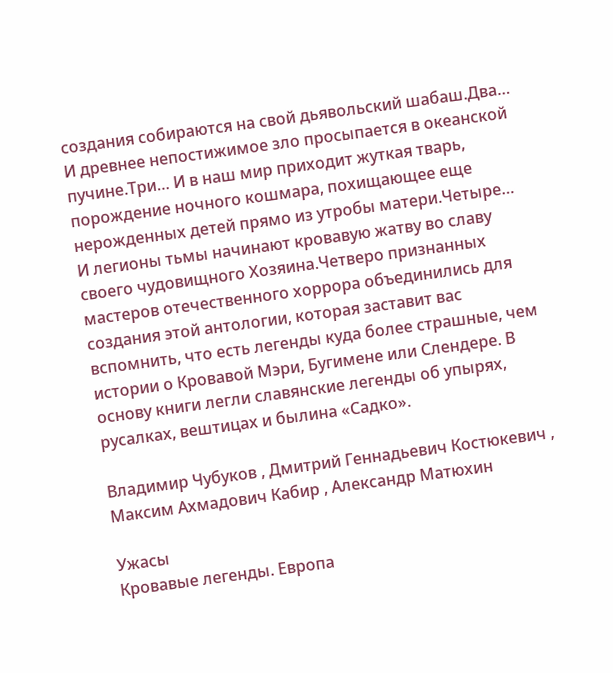создания собираются на свой дьявольский шабаш.Два… И древнее непостижимое зло просыпается в океанской пучине.Три… И в наш мир приходит жуткая тварь, порождение ночного кошмара, похищающее еще нерожденных детей прямо из утробы матери.Четыре… И легионы тьмы начинают кровавую жатву во славу своего чудовищного Хозяина.Четверо признанных мастеров отечественного хоррора объединились для создания этой антологии, которая заставит вас вспомнить, что есть легенды куда более страшные, чем истории о Кровавой Мэри, Бугимене или Слендере. В основу книги легли славянские легенды об упырях, русалках, вештицах и былина «Садко».

Владимир Чубуков , Дмитрий Геннадьевич Костюкевич , Максим Ахмадович Кабир , Александр Матюхин

Ужасы
Кровавые легенды. Европа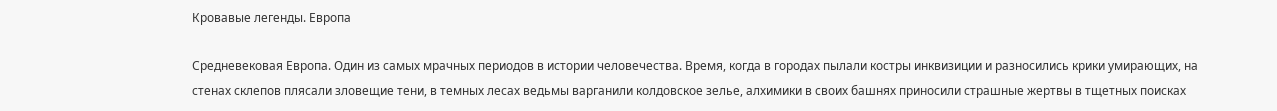Кровавые легенды. Европа

Средневековая Европа. Один из самых мрачных периодов в истории человечества. Время, когда в городах пылали костры инквизиции и разносились крики умирающих, на стенах склепов плясали зловещие тени, в темных лесах ведьмы варганили колдовское зелье, алхимики в своих башнях приносили страшные жертвы в тщетных поисках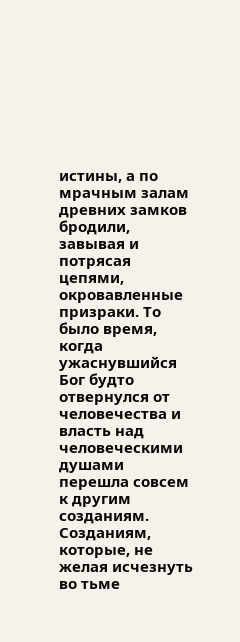истины, а по мрачным залам древних замков бродили, завывая и потрясая цепями, окровавленные призраки. То было время, когда ужаснувшийся Бог будто отвернулся от человечества и власть над человеческими душами перешла совсем к другим созданиям. Созданиям, которые, не желая исчезнуть во тьме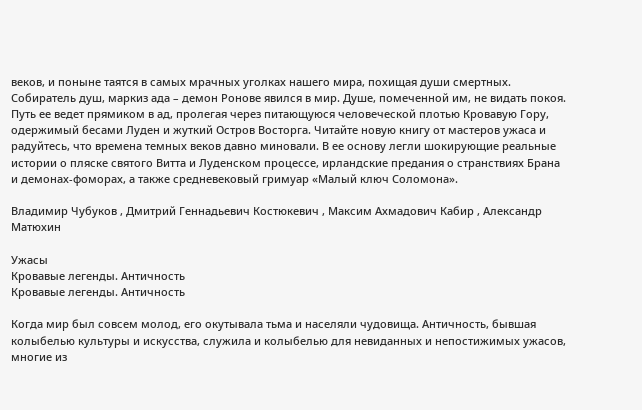веков, и поныне таятся в самых мрачных уголках нашего мира, похищая души смертных. Собиратель душ, маркиз ада – демон Ронове явился в мир. Душе, помеченной им, не видать покоя. Путь ее ведет прямиком в ад, пролегая через питающуюся человеческой плотью Кровавую Гору, одержимый бесами Луден и жуткий Остров Восторга. Читайте новую книгу от мастеров ужаса и радуйтесь, что времена темных веков давно миновали. В ее основу легли шокирующие реальные истории о пляске святого Витта и Луденском процессе, ирландские предания о странствиях Брана и демонах-фоморах, а также средневековый гримуар «Малый ключ Соломона».

Владимир Чубуков , Дмитрий Геннадьевич Костюкевич , Максим Ахмадович Кабир , Александр Матюхин

Ужасы
Кровавые легенды. Античность
Кровавые легенды. Античность

Когда мир был совсем молод, его окутывала тьма и населяли чудовища. Античность, бывшая колыбелью культуры и искусства, служила и колыбелью для невиданных и непостижимых ужасов, многие из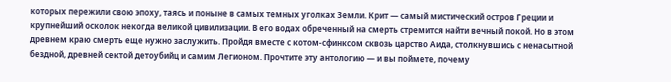которых пережили свою эпоху, таясь и поныне в самых темных уголках Земли. Крит — самый мистический остров Греции и крупнейший осколок некогда великой цивилизации. В его водах обреченный на смерть стремится найти вечный покой. Но в этом древнем краю смерть еще нужно заслужить. Пройдя вместе с котом-сфинксом сквозь царство Аида, столкнувшись с ненасытной бездной, древней сектой детоубийц и самим Легионом. Прочтите эту антологию — и вы поймете, почему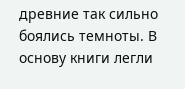древние так сильно боялись темноты. В основу книги легли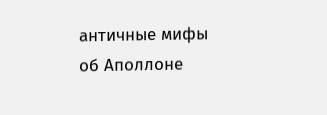античные мифы об Аполлоне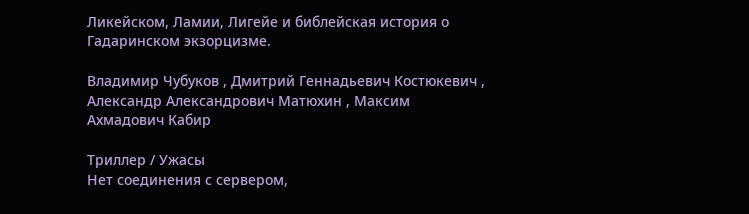Ликейском, Ламии, Лигейе и библейская история о Гадаринском экзорцизме.

Владимир Чубуков , Дмитрий Геннадьевич Костюкевич , Александр Александрович Матюхин , Максим Ахмадович Кабир

Триллер / Ужасы
Нет соединения с сервером,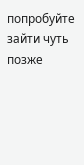попробуйте зайти чуть позже